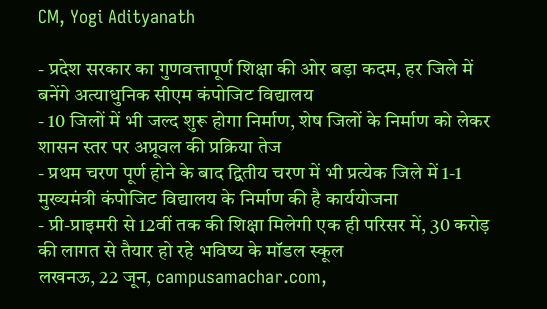CM, Yogi Adityanath

- प्रदेश सरकार का गुणवत्तापूर्ण शिक्षा की ओर बड़ा कदम, हर जिले में बनेंगे अत्याधुनिक सीएम कंपोजिट विद्यालय
- 10 जिलों में भी जल्द शुरू होगा निर्माण, शेष जिलों के निर्माण को लेकर शासन स्तर पर अप्रूवल की प्रक्रिया तेज
- प्रथम चरण पूर्ण होने के बाद द्वितीय चरण में भी प्रत्येक जिले में 1-1 मुख्यमंत्री कंपोजिट विद्यालय के निर्माण की है कार्ययोजना
- प्री-प्राइमरी से 12वीं तक की शिक्षा मिलेगी एक ही परिसर में, 30 करोड़ की लागत से तैयार हो रहे भविष्य के मॉडल स्कूल
लखनऊ, 22 जून, campusamachar.com,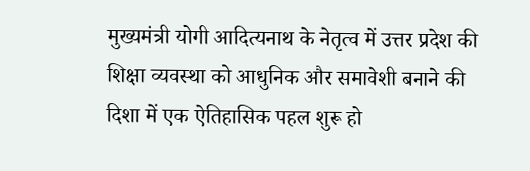मुख्यमंत्री योगी आदित्यनाथ के नेतृत्व में उत्तर प्रदेश की शिक्षा व्यवस्था को आधुनिक और समावेशी बनाने की दिशा में एक ऐतिहासिक पहल शुरू हो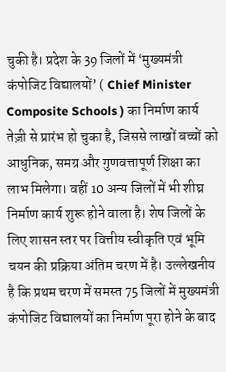चुकी है। प्रदेश के 39 जिलों में ‘मुख्यमंत्री कंपोजिट विद्यालयों’ ( Chief Minister Composite Schools ) का निर्माण कार्य तेज़ी से प्रारंभ हो चुका है, जिससे लाखों बच्चों को आधुनिक, समग्र और गुणवत्तापूर्ण शिक्षा का लाभ मिलेगा। वहीं 10 अन्य जिलों में भी शीघ्र निर्माण कार्य शुरू होने वाला है। शेष जिलों के लिए शासन स्तर पर वित्तीय स्वीकृति एवं भूमि चयन की प्रक्रिया अंतिम चरण में है। उल्लेखनीय है कि प्रथम चरण में समस्त 75 जिलों में मुख्यमंत्री कंपोजिट विद्यालयों का निर्माण पूरा होने के बाद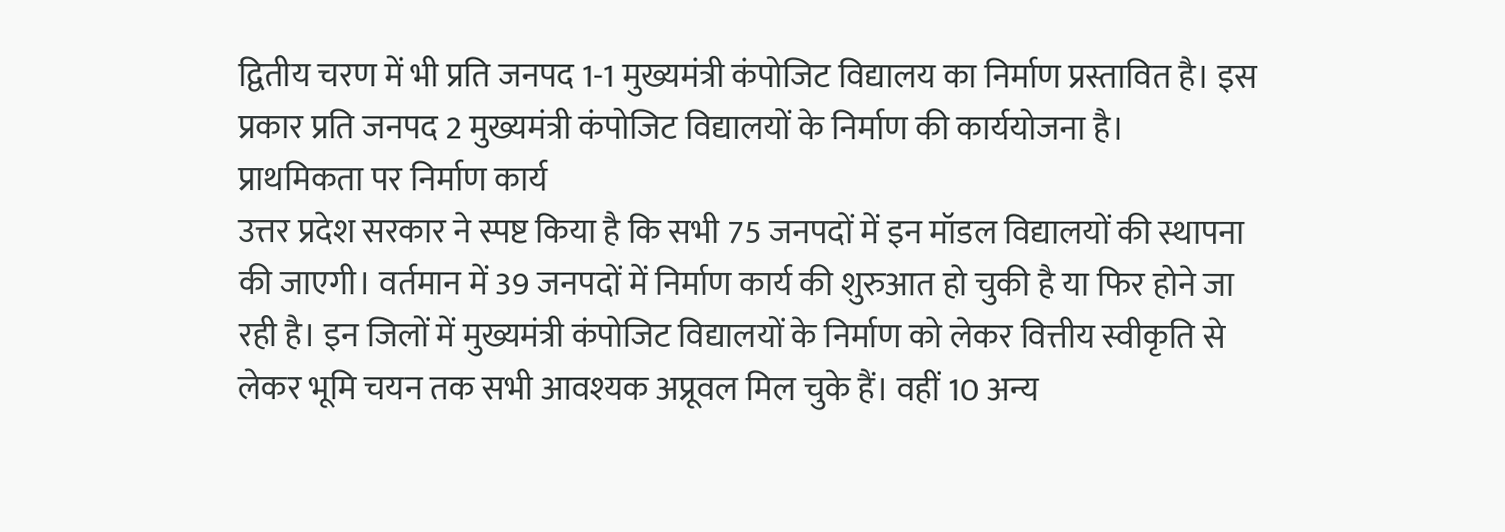द्वितीय चरण में भी प्रति जनपद 1-1 मुख्यमंत्री कंपोजिट विद्यालय का निर्माण प्रस्तावित है। इस प्रकार प्रति जनपद 2 मुख्यमंत्री कंपोजिट विद्यालयों के निर्माण की कार्ययोजना है।
प्राथमिकता पर निर्माण कार्य
उत्तर प्रदेश सरकार ने स्पष्ट किया है कि सभी 75 जनपदों में इन मॉडल विद्यालयों की स्थापना की जाएगी। वर्तमान में 39 जनपदों में निर्माण कार्य की शुरुआत हो चुकी है या फिर होने जा रही है। इन जिलों में मुख्यमंत्री कंपोजिट विद्यालयों के निर्माण को लेकर वित्तीय स्वीकृति से लेकर भूमि चयन तक सभी आवश्यक अप्रूवल मिल चुके हैं। वहीं 10 अन्य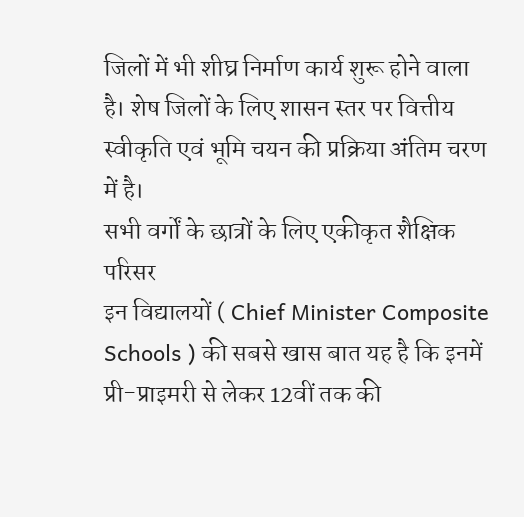जिलों में भी शीघ्र निर्माण कार्य शुरू होने वाला है। शेष जिलों के लिए शासन स्तर पर वित्तीय स्वीकृति एवं भूमि चयन की प्रक्रिया अंतिम चरण में है।
सभी वर्गों के छात्रों के लिए एकीकृत शैक्षिक परिसर
इन विद्यालयों ( Chief Minister Composite Schools ) की सबसे खास बात यह है कि इनमें प्री-प्राइमरी से लेकर 12वीं तक की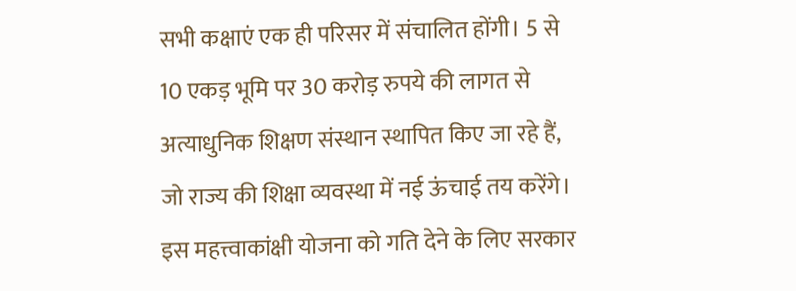सभी कक्षाएं एक ही परिसर में संचालित होंगी। 5 से 10 एकड़ भूमि पर 30 करोड़ रुपये की लागत से अत्याधुनिक शिक्षण संस्थान स्थापित किए जा रहे हैं, जो राज्य की शिक्षा व्यवस्था में नई ऊंचाई तय करेंगे। इस महत्त्वाकांक्षी योजना को गति देने के लिए सरकार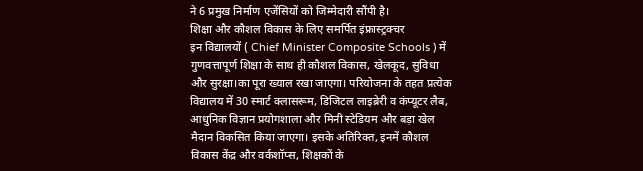ने 6 प्रमुख निर्माण एजेंसियों को जिम्मेदारी सौंपी है।
शिक्षा और कौशल विकास के लिए समर्पित इंफ्रास्ट्रक्चर
इन विद्यालयों ( Chief Minister Composite Schools ) में गुणवत्तापूर्ण शिक्षा के साथ ही कौशल विकास, खेलकूद, सुविधा और सुरक्षा।का पूरा ख्याल रखा जाएगा। परियोजना के तहत प्रत्येक विद्यालय में 30 स्मार्ट क्लासरूम, डिजिटल लाइब्रेरी व कंप्यूटर लैब, आधुनिक विज्ञान प्रयोगशाला और मिनी स्टेडियम और बड़ा खेल मैदान विकसित किया जाएगा। इसके अतिरिक्त, इनमें कौशल विकास केंद्र और वर्कशॉप्स, शिक्षकों के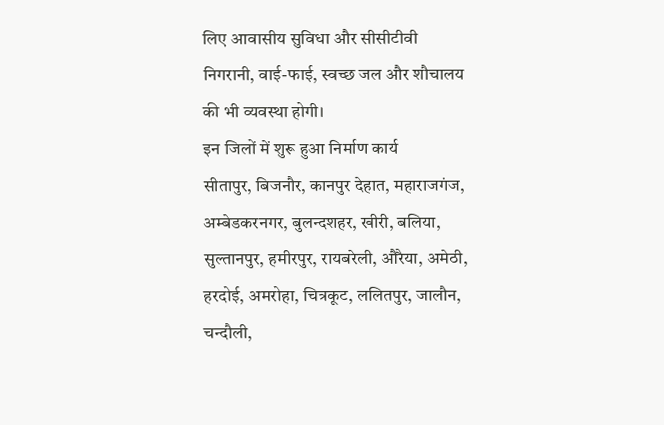लिए आवासीय सुविधा और सीसीटीवी निगरानी, वाई-फाई, स्वच्छ जल और शौचालय की भी व्यवस्था होगी।
इन जिलों में शुरू हुआ निर्माण कार्य
सीतापुर, बिजनौर, कानपुर देहात, महाराजगंज, अम्बेडकरनगर, बुलन्दशहर, खीरी, बलिया, सुल्तानपुर, हमीरपुर, रायबरेली, औरैया, अमेठी, हरदोई, अमरोहा, चित्रकूट, ललितपुर, जालौन, चन्दौली,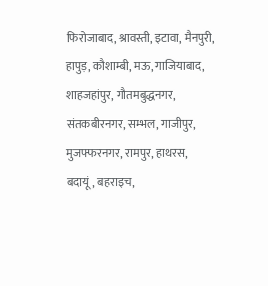फिरोजाबाद, श्रावस्ती, इटावा, मैनपुरी, हापुड़, कौशाम्बी, मऊ, गाजियाबाद, शाहजहांपुर, गौतमबुद्धनगर, संतकबीरनगर, सम्भल, गाजीपुर, मुजफ्फरनगर, रामपुर, हाथरस, बदायूं, बहराइच,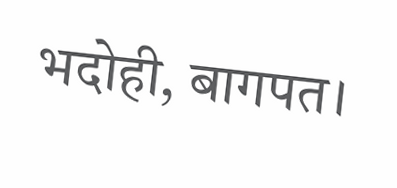भदोही, बागपत।